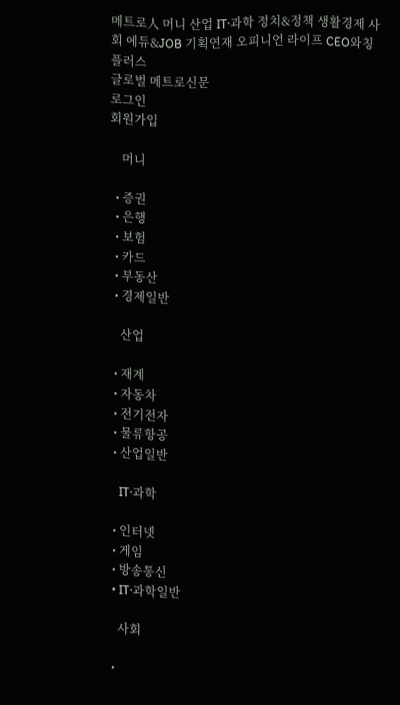메트로人 머니 산업 IT·과학 정치&정책 생활경제 사회 에듀&JOB 기획연재 오피니언 라이프 CEO와칭 플러스
글로벌 메트로신문
로그인
회원가입

    머니

  • 증권
  • 은행
  • 보험
  • 카드
  • 부동산
  • 경제일반

    산업

  • 재계
  • 자동차
  • 전기전자
  • 물류항공
  • 산업일반

    IT·과학

  • 인터넷
  • 게임
  • 방송통신
  • IT·과학일반

    사회

  •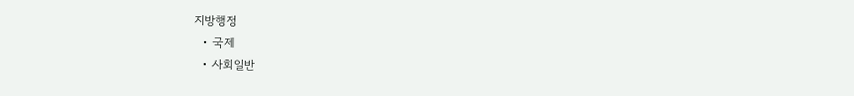지방행정
  • 국제
  • 사회일반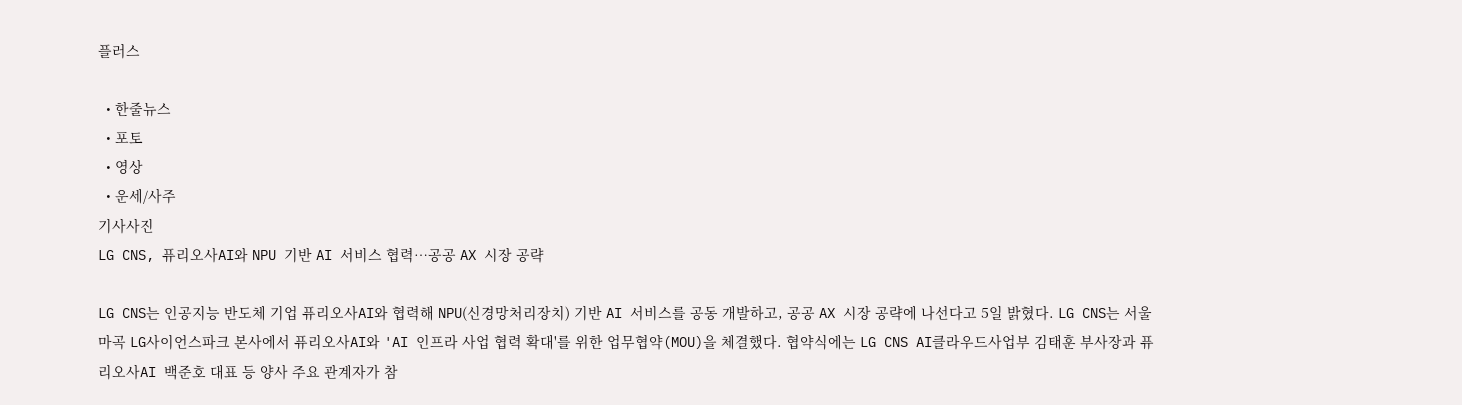플러스

  • 한줄뉴스
  • 포토
  • 영상
  • 운세/사주
기사사진
LG CNS, 퓨리오사AI와 NPU 기반 AI 서비스 협력…공공 AX 시장 공략

LG CNS는 인공지능 반도체 기업 퓨리오사AI와 협력해 NPU(신경망처리장치) 기반 AI 서비스를 공동 개발하고, 공공 AX 시장 공략에 나선다고 5일 밝혔다. LG CNS는 서울 마곡 LG사이언스파크 본사에서 퓨리오사AI와 'AI 인프라 사업 협력 확대'를 위한 업무협약(MOU)을 체결했다. 협약식에는 LG CNS AI클라우드사업부 김태훈 부사장과 퓨리오사AI 백준호 대표 등 양사 주요 관계자가 참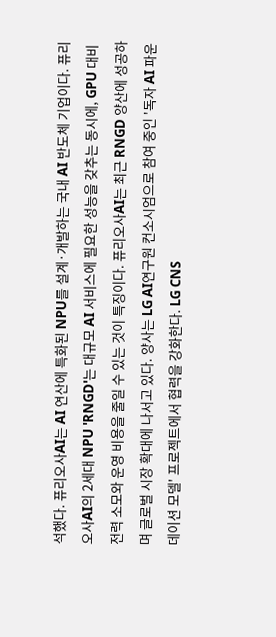석했다. 퓨리오사AI는 AI 연산에 특화된 NPU를 설계·개발하는 국내 AI 반도체 기업이다. 퓨리오사AI의 2세대 NPU 'RNGD'는 대규모 AI 서비스에 필요한 성능을 갖추는 동시에, GPU 대비 전력 소모와 운영 비용을 줄일 수 있는 것이 특징이다. 퓨리오사AI는 최근 RNGD 양산에 성공하며 글로벌 시장 확대에 나서고 있다. 양사는 LG AI연구원 컨소시엄으로 참여 중인 '독자 AI 파운데이션 모델' 프로젝트에서 협력을 강화한다. LG CNS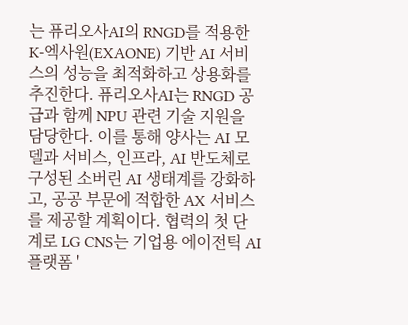는 퓨리오사AI의 RNGD를 적용한 K-엑사원(EXAONE) 기반 AI 서비스의 성능을 최적화하고 상용화를 추진한다. 퓨리오사AI는 RNGD 공급과 함께 NPU 관련 기술 지원을 담당한다. 이를 통해 양사는 AI 모델과 서비스, 인프라, AI 반도체로 구성된 소버린 AI 생태계를 강화하고, 공공 부문에 적합한 AX 서비스를 제공할 계획이다. 협력의 첫 단계로 LG CNS는 기업용 에이전틱 AI 플랫폼 '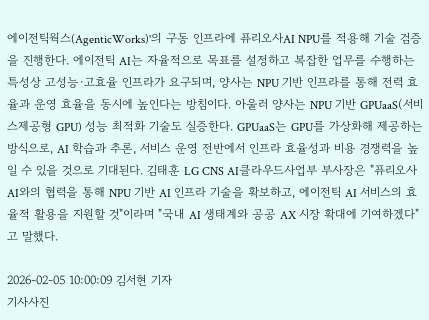에이전틱웍스(AgenticWorks)'의 구동 인프라에 퓨리오사AI NPU를 적용해 기술 검증을 진행한다. 에이전틱 AI는 자율적으로 목표를 설정하고 복잡한 업무를 수행하는 특성상 고성능·고효율 인프라가 요구되며, 양사는 NPU 기반 인프라를 통해 전력 효율과 운영 효율을 동시에 높인다는 방침이다. 아울러 양사는 NPU 기반 GPUaaS(서비스제공형 GPU) 성능 최적화 기술도 실증한다. GPUaaS는 GPU를 가상화해 제공하는 방식으로, AI 학습과 추론, 서비스 운영 전반에서 인프라 효율성과 비용 경쟁력을 높일 수 있을 것으로 기대된다. 김태훈 LG CNS AI클라우드사업부 부사장은 "퓨리오사AI와의 협력을 통해 NPU 기반 AI 인프라 기술을 확보하고, 에이전틱 AI 서비스의 효율적 활용을 지원할 것"이라며 "국내 AI 생태계와 공공 AX 시장 확대에 기여하겠다"고 말했다.

2026-02-05 10:00:09 김서현 기자
기사사진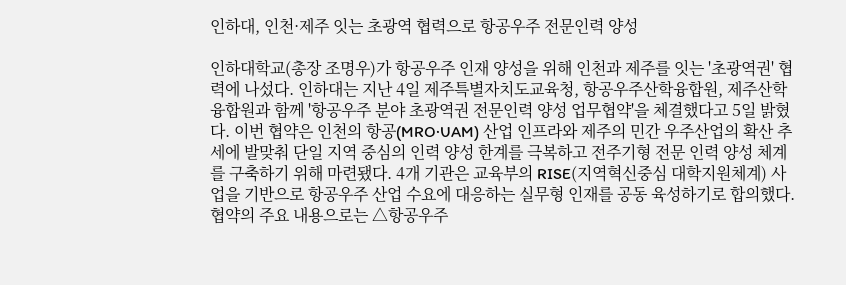인하대, 인천·제주 잇는 초광역 협력으로 항공우주 전문인력 양성

인하대학교(총장 조명우)가 항공우주 인재 양성을 위해 인천과 제주를 잇는 '초광역권' 협력에 나섰다. 인하대는 지난 4일 제주특별자치도교육청, 항공우주산학융합원, 제주산학융합원과 함께 '항공우주 분야 초광역권 전문인력 양성 업무협약'을 체결했다고 5일 밝혔다. 이번 협약은 인천의 항공(MRO·UAM) 산업 인프라와 제주의 민간 우주산업의 확산 추세에 발맞춰 단일 지역 중심의 인력 양성 한계를 극복하고 전주기형 전문 인력 양성 체계를 구축하기 위해 마련됐다. 4개 기관은 교육부의 RISE(지역혁신중심 대학지원체계) 사업을 기반으로 항공우주 산업 수요에 대응하는 실무형 인재를 공동 육성하기로 합의했다. 협약의 주요 내용으로는 △항공우주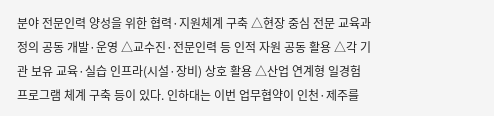분야 전문인력 양성을 위한 협력·지원체계 구축 △현장 중심 전문 교육과정의 공동 개발·운영 △교수진·전문인력 등 인적 자원 공동 활용 △각 기관 보유 교육·실습 인프라(시설·장비) 상호 활용 △산업 연계형 일경험 프로그램 체계 구축 등이 있다. 인하대는 이번 업무협약이 인천·제주를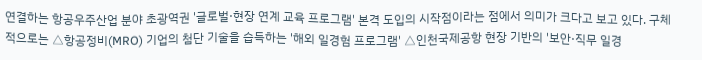연결하는 항공우주산업 분야 초광역권 '글로벌·현장 연계 교육 프로그램' 본격 도입의 시작점이라는 점에서 의미가 크다고 보고 있다. 구체적으로는 △항공정비(MRO) 기업의 첨단 기술을 습득하는 '해외 일경험 프로그램' △인천국제공항 현장 기반의 '보안·직무 일경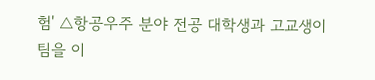험' △항공우주 분야 전공 대학생과 고교생이 팀을 이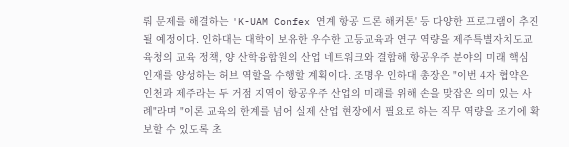뤄 문제를 해결하는 'K-UAM Confex 연계 항공 드론 해커톤' 등 다양한 프로그램이 추진될 예정이다. 인하대는 대학이 보유한 우수한 고등교육과 연구 역량을 제주특별자치도교육청의 교육 정책, 양 산학융합원의 산업 네트워크와 결합해 항공우주 분야의 미래 핵심 인재를 양성하는 허브 역할을 수행할 계획이다. 조명우 인하대 총장은 "이번 4자 협약은 인천과 제주라는 두 거점 지역이 항공우주 산업의 미래를 위해 손을 맞잡은 의미 있는 사례"라며 "이론 교육의 한계를 넘어 실제 산업 현장에서 필요로 하는 직무 역량을 조기에 확보할 수 있도록 초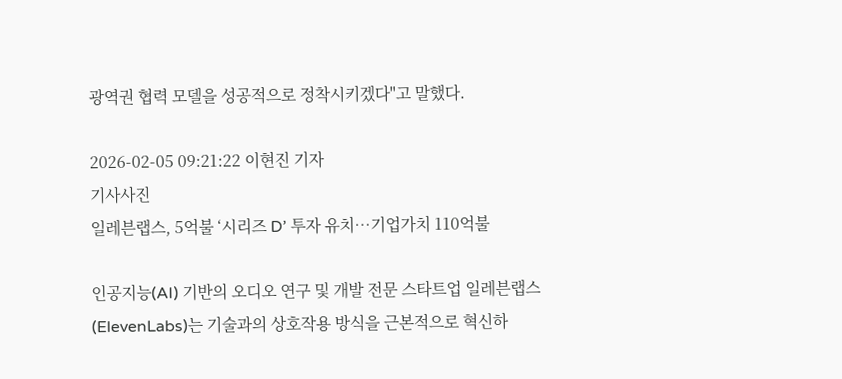광역권 협력 모델을 성공적으로 정착시키겠다"고 말했다.

2026-02-05 09:21:22 이현진 기자
기사사진
일레븐랩스, 5억불 ‘시리즈 D’ 투자 유치…기업가치 110억불

인공지능(AI) 기반의 오디오 연구 및 개발 전문 스타트업 일레븐랩스(ElevenLabs)는 기술과의 상호작용 방식을 근본적으로 혁신하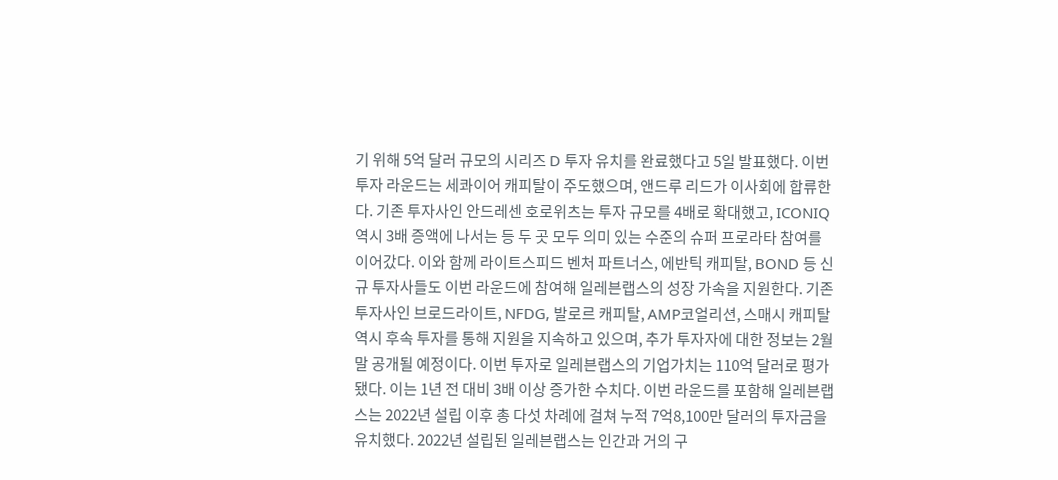기 위해 5억 달러 규모의 시리즈 D 투자 유치를 완료했다고 5일 발표했다. 이번 투자 라운드는 세콰이어 캐피탈이 주도했으며, 앤드루 리드가 이사회에 합류한다. 기존 투자사인 안드레센 호로위츠는 투자 규모를 4배로 확대했고, ICONIQ 역시 3배 증액에 나서는 등 두 곳 모두 의미 있는 수준의 슈퍼 프로라타 참여를 이어갔다. 이와 함께 라이트스피드 벤처 파트너스, 에반틱 캐피탈, BOND 등 신규 투자사들도 이번 라운드에 참여해 일레븐랩스의 성장 가속을 지원한다. 기존 투자사인 브로드라이트, NFDG, 발로르 캐피탈, AMP코얼리션, 스매시 캐피탈 역시 후속 투자를 통해 지원을 지속하고 있으며, 추가 투자자에 대한 정보는 2월 말 공개될 예정이다. 이번 투자로 일레븐랩스의 기업가치는 110억 달러로 평가됐다. 이는 1년 전 대비 3배 이상 증가한 수치다. 이번 라운드를 포함해 일레븐랩스는 2022년 설립 이후 총 다섯 차례에 걸쳐 누적 7억8,100만 달러의 투자금을 유치했다. 2022년 설립된 일레븐랩스는 인간과 거의 구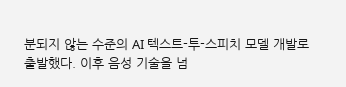분되지 않는 수준의 AI 텍스트-투-스피치 모델 개발로 출발했다. 이후 음성 기술을 넘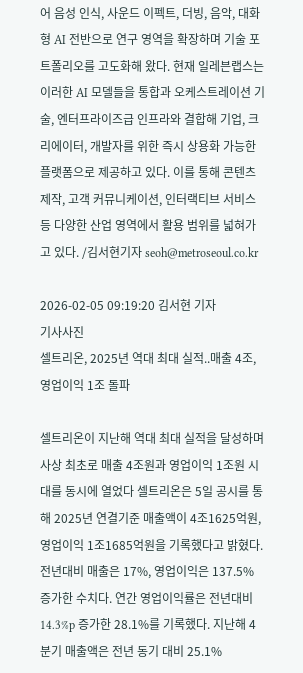어 음성 인식, 사운드 이펙트, 더빙, 음악, 대화형 AI 전반으로 연구 영역을 확장하며 기술 포트폴리오를 고도화해 왔다. 현재 일레븐랩스는 이러한 AI 모델들을 통합과 오케스트레이션 기술, 엔터프라이즈급 인프라와 결합해 기업, 크리에이터, 개발자를 위한 즉시 상용화 가능한 플랫폼으로 제공하고 있다. 이를 통해 콘텐츠 제작, 고객 커뮤니케이션, 인터랙티브 서비스 등 다양한 산업 영역에서 활용 범위를 넓혀가고 있다. /김서현기자 seoh@metroseoul.co.kr

2026-02-05 09:19:20 김서현 기자
기사사진
셀트리온, 2025년 역대 최대 실적..매출 4조, 영업이익 1조 돌파

셀트리온이 지난해 역대 최대 실적을 달성하며 사상 최초로 매출 4조원과 영업이익 1조원 시대를 동시에 열었다 셀트리온은 5일 공시를 통해 2025년 연결기준 매출액이 4조1625억원, 영업이익 1조1685억원을 기록했다고 밝혔다. 전년대비 매출은 17%, 영업이익은 137.5% 증가한 수치다. 연간 영업이익률은 전년대비 14.3%p 증가한 28.1%를 기록했다. 지난해 4분기 매출액은 전년 동기 대비 25.1%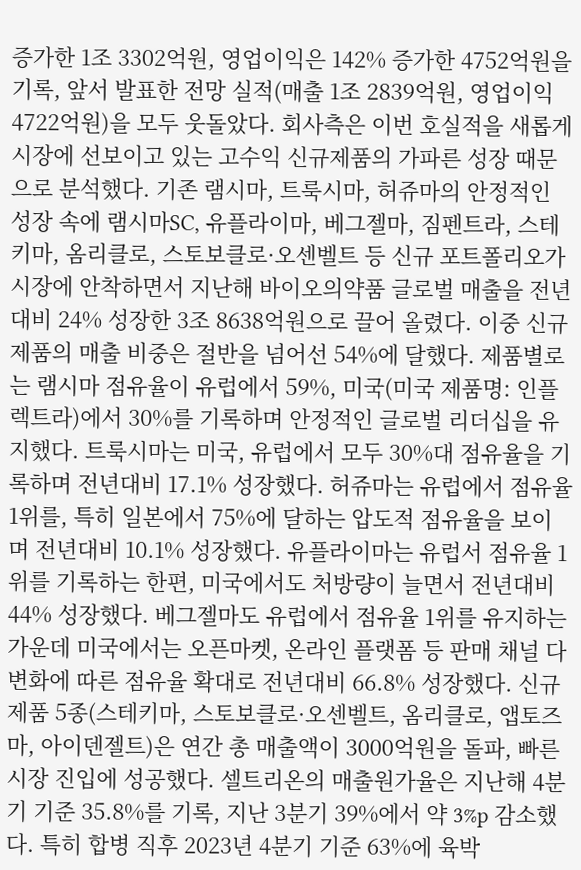증가한 1조 3302억원, 영업이익은 142% 증가한 4752억원을 기록, 앞서 발표한 전망 실적(매출 1조 2839억원, 영업이익 4722억원)을 모두 웃돌았다. 회사측은 이번 호실적을 새롭게 시장에 선보이고 있는 고수익 신규제품의 가파른 성장 때문으로 분석했다. 기존 램시마, 트룩시마, 허쥬마의 안정적인 성장 속에 램시마SC, 유플라이마, 베그젤마, 짐펜트라, 스테키마, 옴리클로, 스토보클로·오센벨트 등 신규 포트폴리오가 시장에 안착하면서 지난해 바이오의약품 글로벌 매출을 전년대비 24% 성장한 3조 8638억원으로 끌어 올렸다. 이중 신규제품의 매출 비중은 절반을 넘어선 54%에 달했다. 제품별로는 램시마 점유율이 유럽에서 59%, 미국(미국 제품명: 인플렉트라)에서 30%를 기록하며 안정적인 글로벌 리더십을 유지했다. 트룩시마는 미국, 유럽에서 모두 30%대 점유율을 기록하며 전년대비 17.1% 성장했다. 허쥬마는 유럽에서 점유율 1위를, 특히 일본에서 75%에 달하는 압도적 점유율을 보이며 전년대비 10.1% 성장했다. 유플라이마는 유럽서 점유율 1위를 기록하는 한편, 미국에서도 처방량이 늘면서 전년대비 44% 성장했다. 베그젤마도 유럽에서 점유율 1위를 유지하는 가운데 미국에서는 오픈마켓, 온라인 플랫폼 등 판매 채널 다변화에 따른 점유율 확대로 전년대비 66.8% 성장했다. 신규제품 5종(스테키마, 스토보클로·오센벨트, 옴리클로, 앱토즈마, 아이덴젤트)은 연간 총 매출액이 3000억원을 돌파, 빠른 시장 진입에 성공했다. 셀트리온의 매출원가율은 지난해 4분기 기준 35.8%를 기록, 지난 3분기 39%에서 약 3%p 감소했다. 특히 합병 직후 2023년 4분기 기준 63%에 육박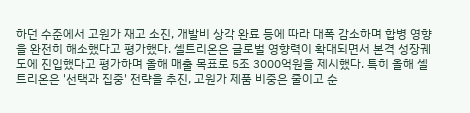하던 수준에서 고원가 재고 소진, 개발비 상각 완료 등에 따라 대폭 감소하며 합병 영향을 완전히 해소했다고 평가했다. 셀트리온은 글로벌 영향력이 확대되면서 본격 성장궤도에 진입했다고 평가하며 올해 매출 목표로 5조 3000억원을 제시했다. 특히 올해 셀트리온은 '선택과 집중' 전략을 추진, 고원가 제품 비중은 줄이고 순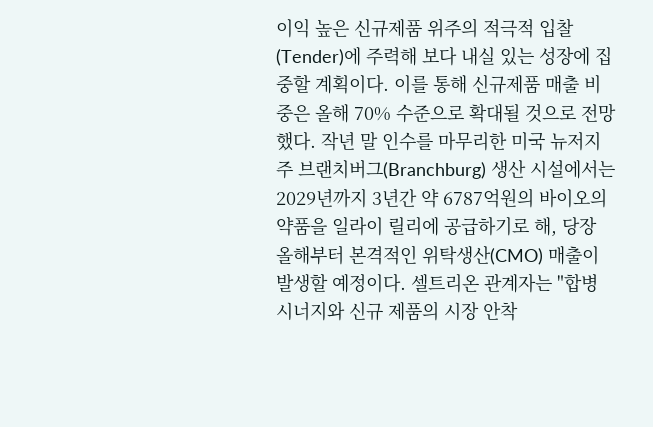이익 높은 신규제품 위주의 적극적 입찰(Tender)에 주력해 보다 내실 있는 성장에 집중할 계획이다. 이를 통해 신규제품 매출 비중은 올해 70% 수준으로 확대될 것으로 전망했다. 작년 말 인수를 마무리한 미국 뉴저지주 브랜치버그(Branchburg) 생산 시설에서는 2029년까지 3년간 약 6787억원의 바이오의약품을 일라이 릴리에 공급하기로 해, 당장 올해부터 본격적인 위탁생산(CMO) 매출이 발생할 예정이다. 셀트리온 관계자는 "합병 시너지와 신규 제품의 시장 안착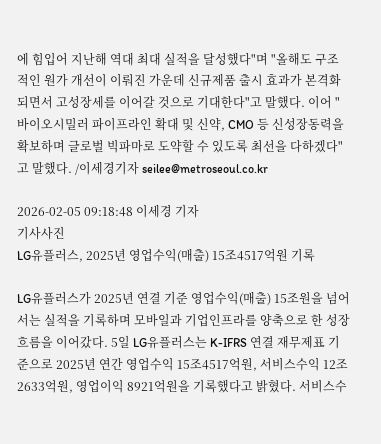에 힘입어 지난해 역대 최대 실적을 달성했다"며 "올해도 구조적인 원가 개선이 이뤄진 가운데 신규제품 출시 효과가 본격화되면서 고성장세를 이어갈 것으로 기대한다"고 말했다. 이어 "바이오시밀러 파이프라인 확대 및 신약, CMO 등 신성장동력을 확보하며 글로벌 빅파마로 도약할 수 있도록 최선을 다하겠다"고 말했다. /이세경기자 seilee@metroseoul.co.kr

2026-02-05 09:18:48 이세경 기자
기사사진
LG유플러스, 2025년 영업수익(매출) 15조4517억원 기록

LG유플러스가 2025년 연결 기준 영업수익(매출) 15조원을 넘어서는 실적을 기록하며 모바일과 기업인프라를 양축으로 한 성장 흐름을 이어갔다. 5일 LG유플러스는 K-IFRS 연결 재무제표 기준으로 2025년 연간 영업수익 15조4517억원, 서비스수익 12조2633억원, 영업이익 8921억원을 기록했다고 밝혔다. 서비스수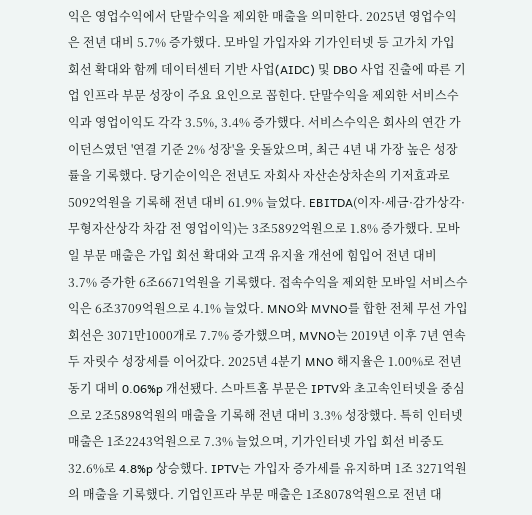익은 영업수익에서 단말수익을 제외한 매출을 의미한다. 2025년 영업수익은 전년 대비 5.7% 증가했다. 모바일 가입자와 기가인터넷 등 고가치 가입 회선 확대와 함께 데이터센터 기반 사업(AIDC) 및 DBO 사업 진출에 따른 기업 인프라 부문 성장이 주요 요인으로 꼽힌다. 단말수익을 제외한 서비스수익과 영업이익도 각각 3.5%, 3.4% 증가했다. 서비스수익은 회사의 연간 가이던스였던 '연결 기준 2% 성장'을 웃돌았으며, 최근 4년 내 가장 높은 성장률을 기록했다. 당기순이익은 전년도 자회사 자산손상차손의 기저효과로 5092억원을 기록해 전년 대비 61.9% 늘었다. EBITDA(이자·세금·감가상각·무형자산상각 차감 전 영업이익)는 3조5892억원으로 1.8% 증가했다. 모바일 부문 매출은 가입 회선 확대와 고객 유지율 개선에 힘입어 전년 대비 3.7% 증가한 6조6671억원을 기록했다. 접속수익을 제외한 모바일 서비스수익은 6조3709억원으로 4.1% 늘었다. MNO와 MVNO를 합한 전체 무선 가입 회선은 3071만1000개로 7.7% 증가했으며, MVNO는 2019년 이후 7년 연속 두 자릿수 성장세를 이어갔다. 2025년 4분기 MNO 해지율은 1.00%로 전년 동기 대비 0.06%p 개선됐다. 스마트홈 부문은 IPTV와 초고속인터넷을 중심으로 2조5898억원의 매출을 기록해 전년 대비 3.3% 성장했다. 특히 인터넷 매출은 1조2243억원으로 7.3% 늘었으며, 기가인터넷 가입 회선 비중도 32.6%로 4.8%p 상승했다. IPTV는 가입자 증가세를 유지하며 1조 3271억원의 매출을 기록했다. 기업인프라 부문 매출은 1조8078억원으로 전년 대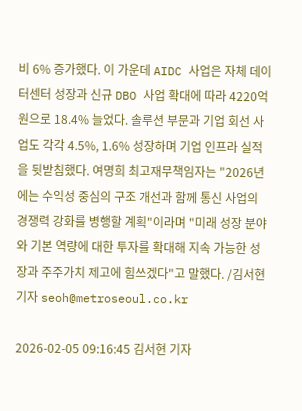비 6% 증가했다. 이 가운데 AIDC 사업은 자체 데이터센터 성장과 신규 DBO 사업 확대에 따라 4220억원으로 18.4% 늘었다. 솔루션 부문과 기업 회선 사업도 각각 4.5%, 1.6% 성장하며 기업 인프라 실적을 뒷받침했다. 여명희 최고재무책임자는 "2026년에는 수익성 중심의 구조 개선과 함께 통신 사업의 경쟁력 강화를 병행할 계획"이라며 "미래 성장 분야와 기본 역량에 대한 투자를 확대해 지속 가능한 성장과 주주가치 제고에 힘쓰겠다"고 말했다. /김서현기자 seoh@metroseoul.co.kr

2026-02-05 09:16:45 김서현 기자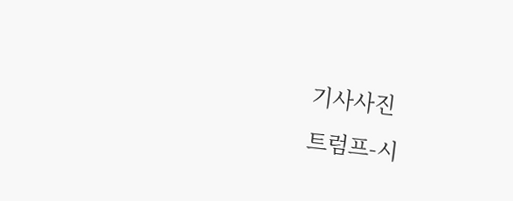기사사진
트럼프-시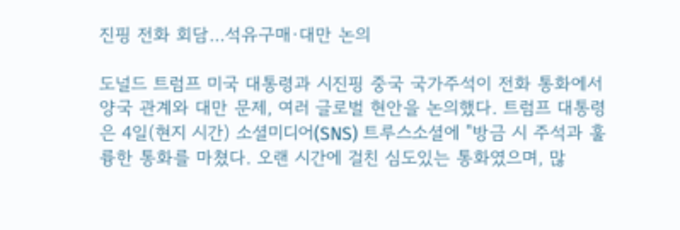진핑 전화 회담…석유구매·대만 논의

도널드 트럼프 미국 대통령과 시진핑 중국 국가주석이 전화 통화에서 양국 관계와 대만 문제, 여러 글로벌 현안을 논의했다. 트럼프 대통령은 4일(현지 시간) 소셜미디어(SNS) 트루스소셜에 "방금 시 주석과 훌륭한 통화를 마쳤다. 오랜 시간에 걸친 심도있는 통화였으며, 많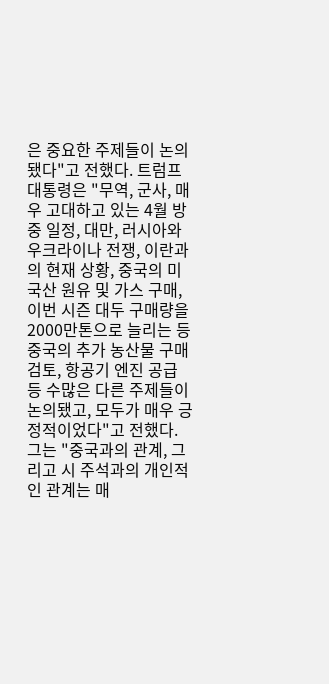은 중요한 주제들이 논의됐다"고 전했다. 트럼프 대통령은 "무역, 군사, 매우 고대하고 있는 4월 방중 일정, 대만, 러시아와 우크라이나 전쟁, 이란과의 현재 상황, 중국의 미국산 원유 및 가스 구매, 이번 시즌 대두 구매량을 2000만톤으로 늘리는 등 중국의 추가 농산물 구매 검토, 항공기 엔진 공급 등 수많은 다른 주제들이 논의됐고, 모두가 매우 긍정적이었다"고 전했다. 그는 "중국과의 관계, 그리고 시 주석과의 개인적인 관계는 매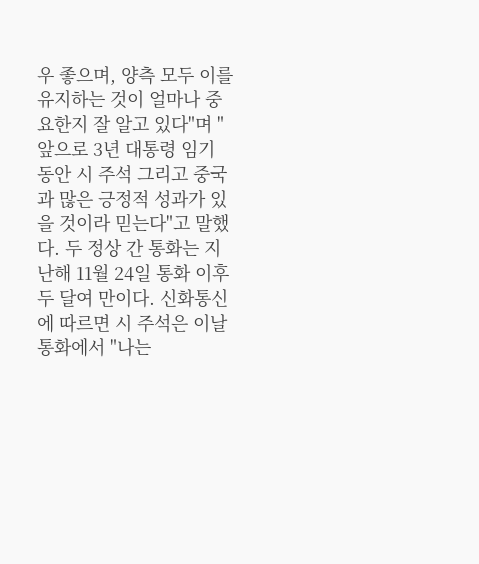우 좋으며, 양측 모두 이를 유지하는 것이 얼마나 중요한지 잘 알고 있다"며 "앞으로 3년 대통령 임기 동안 시 주석 그리고 중국과 많은 긍정적 성과가 있을 것이라 믿는다"고 말했다. 두 정상 간 통화는 지난해 11월 24일 통화 이후 두 달여 만이다. 신화통신에 따르면 시 주석은 이날 통화에서 "나는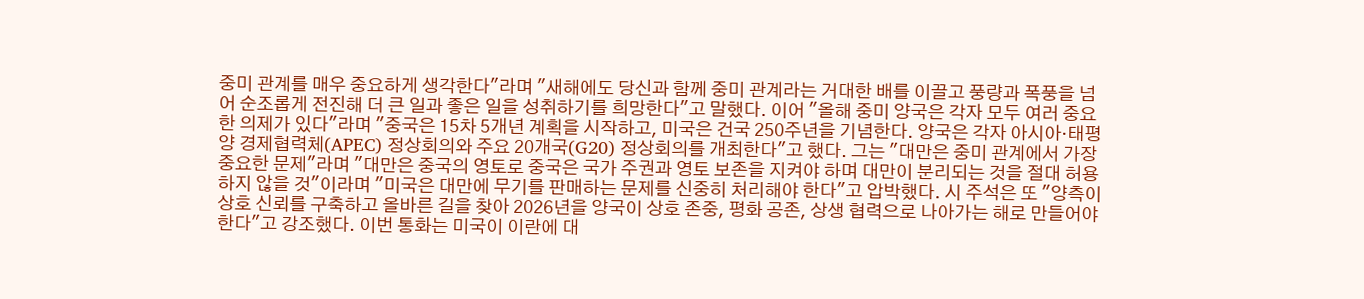중미 관계를 매우 중요하게 생각한다"라며 "새해에도 당신과 함께 중미 관계라는 거대한 배를 이끌고 풍량과 폭풍을 넘어 순조롭게 전진해 더 큰 일과 좋은 일을 성취하기를 희망한다"고 말했다. 이어 "올해 중미 양국은 각자 모두 여러 중요한 의제가 있다"라며 "중국은 15차 5개년 계획을 시작하고, 미국은 건국 250주년을 기념한다. 양국은 각자 아시아·태평양 경제협력체(APEC) 정상회의와 주요 20개국(G20) 정상회의를 개최한다"고 했다. 그는 "대만은 중미 관계에서 가장 중요한 문제"라며 "대만은 중국의 영토로 중국은 국가 주권과 영토 보존을 지켜야 하며 대만이 분리되는 것을 절대 허용하지 않을 것"이라며 "미국은 대만에 무기를 판매하는 문제를 신중히 처리해야 한다"고 압박했다. 시 주석은 또 "양측이 상호 신뢰를 구축하고 올바른 길을 찾아 2026년을 양국이 상호 존중, 평화 공존, 상생 협력으로 나아가는 해로 만들어야 한다"고 강조했다. 이번 통화는 미국이 이란에 대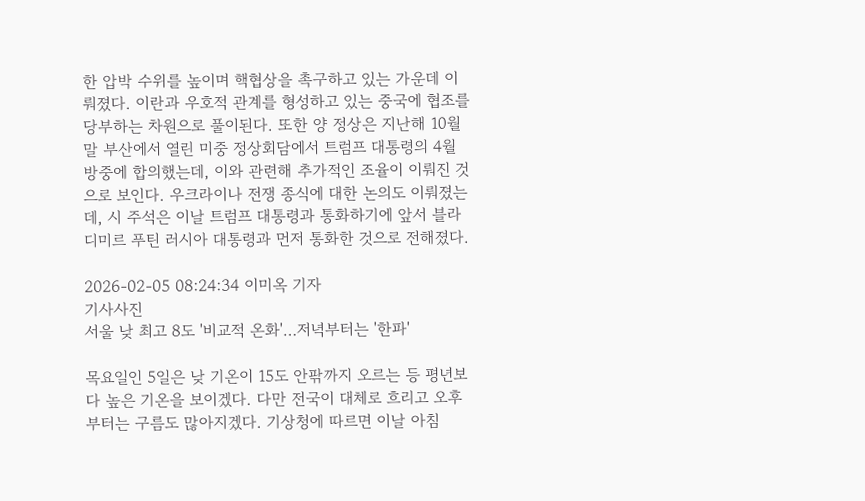한 압박 수위를 높이며 핵협상을 촉구하고 있는 가운데 이뤄졌다. 이란과 우호적 관계를 형성하고 있는 중국에 협조를 당부하는 차원으로 풀이된다. 또한 양 정상은 지난해 10월 말 부산에서 열린 미중 정상회담에서 트럼프 대통령의 4월 방중에 합의했는데, 이와 관련해 추가적인 조율이 이뤄진 것으로 보인다. 우크라이나 전쟁 종식에 대한 논의도 이뤄졌는데, 시 주석은 이날 트럼프 대통령과 통화하기에 앞서 블라디미르 푸틴 러시아 대통령과 먼저 통화한 것으로 전해졌다.

2026-02-05 08:24:34 이미옥 기자
기사사진
서울 낮 최고 8도 '비교적 온화'…저녁부터는 '한파'

목요일인 5일은 낮 기온이 15도 안팎까지 오르는 등 평년보다 높은 기온을 보이겠다. 다만 전국이 대체로 흐리고 오후부터는 구름도 많아지겠다. 기상청에 따르면 이날 아침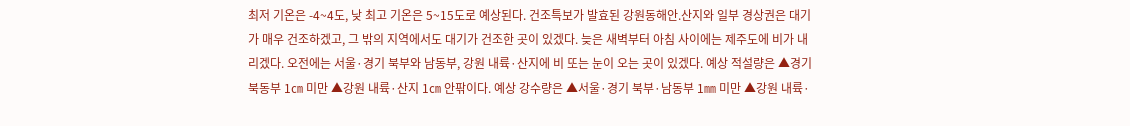최저 기온은 -4~4도, 낮 최고 기온은 5~15도로 예상된다. 건조특보가 발효된 강원동해안.산지와 일부 경상권은 대기가 매우 건조하겠고, 그 밖의 지역에서도 대기가 건조한 곳이 있겠다. 늦은 새벽부터 아침 사이에는 제주도에 비가 내리겠다. 오전에는 서울·경기 북부와 남동부, 강원 내륙·산지에 비 또는 눈이 오는 곳이 있겠다. 예상 적설량은 ▲경기 북동부 1㎝ 미만 ▲강원 내륙·산지 1㎝ 안팎이다. 예상 강수량은 ▲서울·경기 북부·남동부 1㎜ 미만 ▲강원 내륙·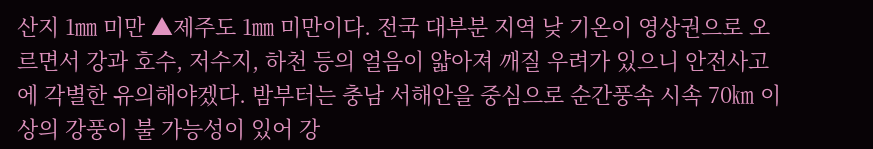산지 1㎜ 미만 ▲제주도 1㎜ 미만이다. 전국 대부분 지역 낮 기온이 영상권으로 오르면서 강과 호수, 저수지, 하천 등의 얼음이 얇아져 깨질 우려가 있으니 안전사고에 각별한 유의해야겠다. 밤부터는 충남 서해안을 중심으로 순간풍속 시속 70㎞ 이상의 강풍이 불 가능성이 있어 강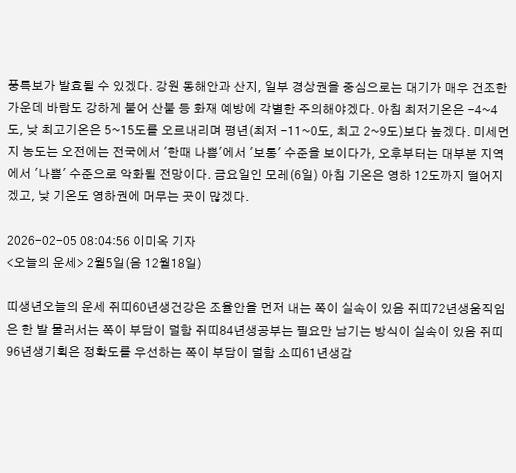풍특보가 발효될 수 있겠다. 강원 동해안과 산지, 일부 경상권을 중심으로는 대기가 매우 건조한 가운데 바람도 강하게 불어 산불 등 화재 예방에 각별한 주의해야겠다. 아침 최저기온은 -4~4도, 낮 최고기온은 5~15도를 오르내리며 평년(최저 -11~0도, 최고 2~9도)보다 높겠다. 미세먼지 농도는 오전에는 전국에서 '한때 나쁨'에서 '보통' 수준을 보이다가, 오후부터는 대부분 지역에서 '나쁨' 수준으로 악화될 전망이다. 금요일인 모레(6일) 아침 기온은 영하 12도까지 떨어지겠고, 낮 기온도 영하권에 머무는 곳이 많겠다.

2026-02-05 08:04:56 이미옥 기자
<오늘의 운세> 2월5일(음 12월18일)

띠생년오늘의 운세 쥐띠60년생건강은 조율안을 먼저 내는 쪽이 실속이 있음 쥐띠72년생움직임은 한 발 물러서는 쪽이 부담이 덜함 쥐띠84년생공부는 필요만 남기는 방식이 실속이 있음 쥐띠96년생기획은 정확도를 우선하는 쪽이 부담이 덜함 소띠61년생감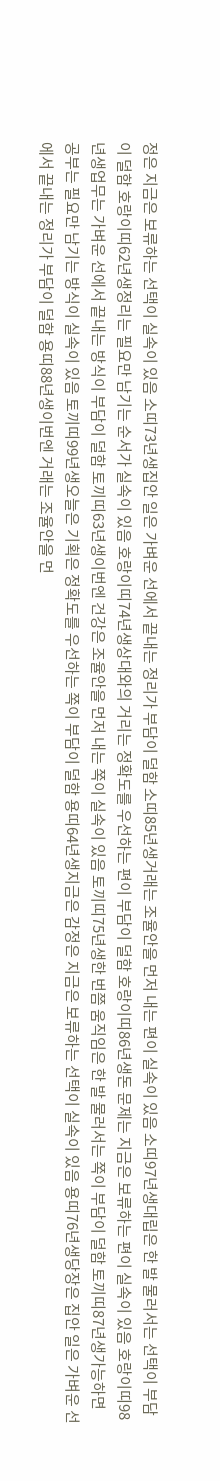정은 지금은 보류하는 선택이 실속이 있음 소띠73년생집안 일은 가벼운 선에서 끝내는 정리가 부담이 덜함 소띠85년생거래는 조율안을 먼저 내는 편이 실속이 있음 소띠97년생대립은 한 발 물러서는 선택이 부담이 덜함 호랑이띠62년생정리는 필요만 남기는 순서가 실속이 있음 호랑이띠74년생상대와의 거리는 정확도를 우선하는 편이 부담이 덜함 호랑이띠86년생돈 문제는 지금은 보류하는 편이 실속이 있음 호랑이띠98년생업무는 가벼운 선에서 끝내는 방식이 부담이 덜함 토끼띠63년생이번엔 건강은 조율안을 먼저 내는 쪽이 실속이 있음 토끼띠75년생한 번쯤 움직임은 한 발 물러서는 쪽이 부담이 덜함 토끼띠87년생가능하면 공부는 필요만 남기는 방식이 실속이 있음 토끼띠99년생오늘은 기획은 정확도를 우선하는 쪽이 부담이 덜함 용띠64년생지금은 감정은 지금은 보류하는 선택이 실속이 있음 용띠76년생당장은 집안 일은 가벼운 선에서 끝내는 정리가 부담이 덜함 용띠88년생이번엔 거래는 조율안을 먼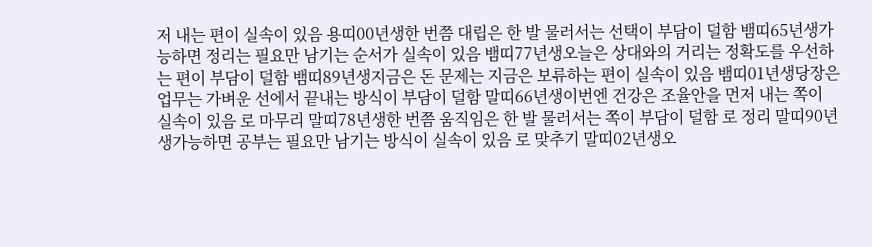저 내는 편이 실속이 있음 용띠00년생한 번쯤 대립은 한 발 물러서는 선택이 부담이 덜함 뱀띠65년생가능하면 정리는 필요만 남기는 순서가 실속이 있음 뱀띠77년생오늘은 상대와의 거리는 정확도를 우선하는 편이 부담이 덜함 뱀띠89년생지금은 돈 문제는 지금은 보류하는 편이 실속이 있음 뱀띠01년생당장은 업무는 가벼운 선에서 끝내는 방식이 부담이 덜함 말띠66년생이번엔 건강은 조율안을 먼저 내는 쪽이 실속이 있음 로 마무리 말띠78년생한 번쯤 움직임은 한 발 물러서는 쪽이 부담이 덜함 로 정리 말띠90년생가능하면 공부는 필요만 남기는 방식이 실속이 있음 로 맞추기 말띠02년생오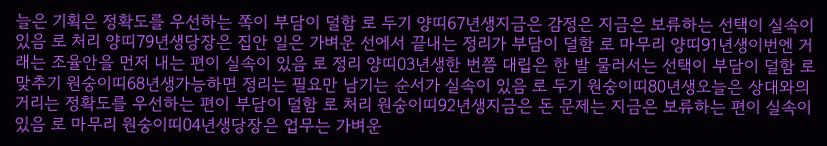늘은 기획은 정확도를 우선하는 쪽이 부담이 덜함 로 두기 양띠67년생지금은 감정은 지금은 보류하는 선택이 실속이 있음 로 처리 양띠79년생당장은 집안 일은 가벼운 선에서 끝내는 정리가 부담이 덜함 로 마무리 양띠91년생이번엔 거래는 조율안을 먼저 내는 편이 실속이 있음 로 정리 양띠03년생한 번쯤 대립은 한 발 물러서는 선택이 부담이 덜함 로 맞추기 원숭이띠68년생가능하면 정리는 필요만 남기는 순서가 실속이 있음 로 두기 원숭이띠80년생오늘은 상대와의 거리는 정확도를 우선하는 편이 부담이 덜함 로 처리 원숭이띠92년생지금은 돈 문제는 지금은 보류하는 편이 실속이 있음 로 마무리 원숭이띠04년생당장은 업무는 가벼운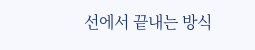선에서 끝내는 방식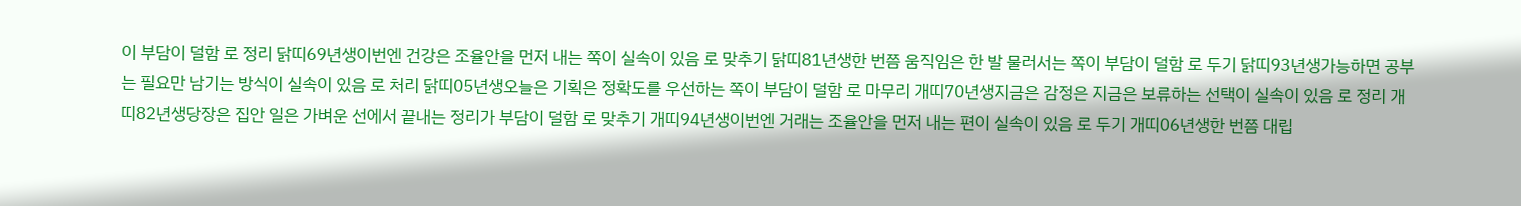이 부담이 덜함 로 정리 닭띠69년생이번엔 건강은 조율안을 먼저 내는 쪽이 실속이 있음 로 맞추기 닭띠81년생한 번쯤 움직임은 한 발 물러서는 쪽이 부담이 덜함 로 두기 닭띠93년생가능하면 공부는 필요만 남기는 방식이 실속이 있음 로 처리 닭띠05년생오늘은 기획은 정확도를 우선하는 쪽이 부담이 덜함 로 마무리 개띠70년생지금은 감정은 지금은 보류하는 선택이 실속이 있음 로 정리 개띠82년생당장은 집안 일은 가벼운 선에서 끝내는 정리가 부담이 덜함 로 맞추기 개띠94년생이번엔 거래는 조율안을 먼저 내는 편이 실속이 있음 로 두기 개띠06년생한 번쯤 대립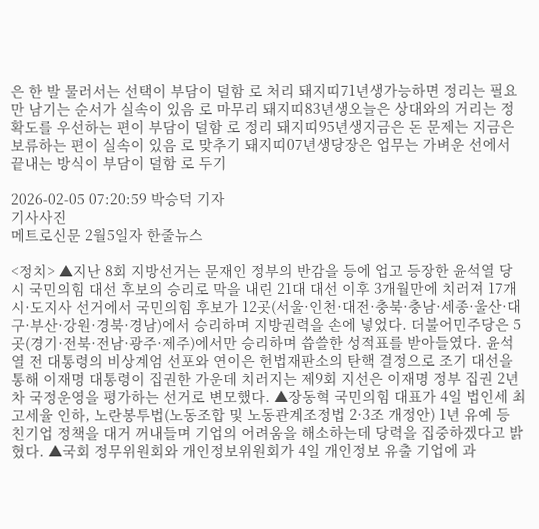은 한 발 물러서는 선택이 부담이 덜함 로 처리 돼지띠71년생가능하면 정리는 필요만 남기는 순서가 실속이 있음 로 마무리 돼지띠83년생오늘은 상대와의 거리는 정확도를 우선하는 편이 부담이 덜함 로 정리 돼지띠95년생지금은 돈 문제는 지금은 보류하는 편이 실속이 있음 로 맞추기 돼지띠07년생당장은 업무는 가벼운 선에서 끝내는 방식이 부담이 덜함 로 두기

2026-02-05 07:20:59 박승덕 기자
기사사진
메트로신문 2월5일자 한줄뉴스

<정치> ▲지난 8회 지방선거는 문재인 정부의 반감을 등에 업고 등장한 윤석열 당시 국민의힘 대선 후보의 승리로 막을 내린 21대 대선 이후 3개월만에 치러져 17개 시·도지사 선거에서 국민의힘 후보가 12곳(서울·인천·대전·충북·충남·세종·울산·대구·부산·강원·경북·경남)에서 승리하며 지방권력을 손에 넣었다. 더불어민주당은 5곳(경기·전북·전남·광주·제주)에서만 승리하며 씁쓸한 성적표를 받아들였다. 윤석열 전 대통령의 비상계엄 선포와 연이은 헌법재판소의 탄핵 결정으로 조기 대선을 통해 이재명 대통령이 집권한 가운데 치러지는 제9회 지선은 이재명 정부 집권 2년차 국정운영을 평가하는 선거로 변모했다. ▲장동혁 국민의힘 대표가 4일 법인세 최고세율 인하, 노란봉투법(노동조합 및 노동관계조정법 2·3조 개정안) 1년 유예 등 친기업 정책을 대거 꺼내들며 기업의 어려움을 해소하는데 당력을 집중하겠다고 밝혔다. ▲국회 정무위원회와 개인정보위원회가 4일 개인정보 유출 기업에 과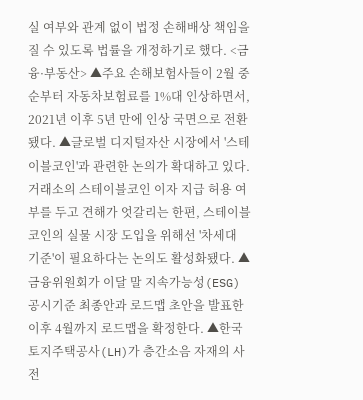실 여부와 관계 없이 법정 손해배상 책임을 질 수 있도록 법률을 개정하기로 했다. <금융·부동산> ▲주요 손해보험사들이 2월 중순부터 자동차보험료를 1%대 인상하면서, 2021년 이후 5년 만에 인상 국면으로 전환됐다. ▲글로벌 디지털자산 시장에서 '스테이블코인'과 관련한 논의가 확대하고 있다. 거래소의 스테이블코인 이자 지급 허용 여부를 두고 견해가 엇갈리는 한편, 스테이블코인의 실물 시장 도입을 위해선 '차세대 기준'이 필요하다는 논의도 활성화됐다. ▲금융위원회가 이달 말 지속가능성(ESG) 공시기준 최종안과 로드맵 초안을 발표한 이후 4월까지 로드맵을 확정한다. ▲한국토지주택공사(LH)가 층간소음 자재의 사전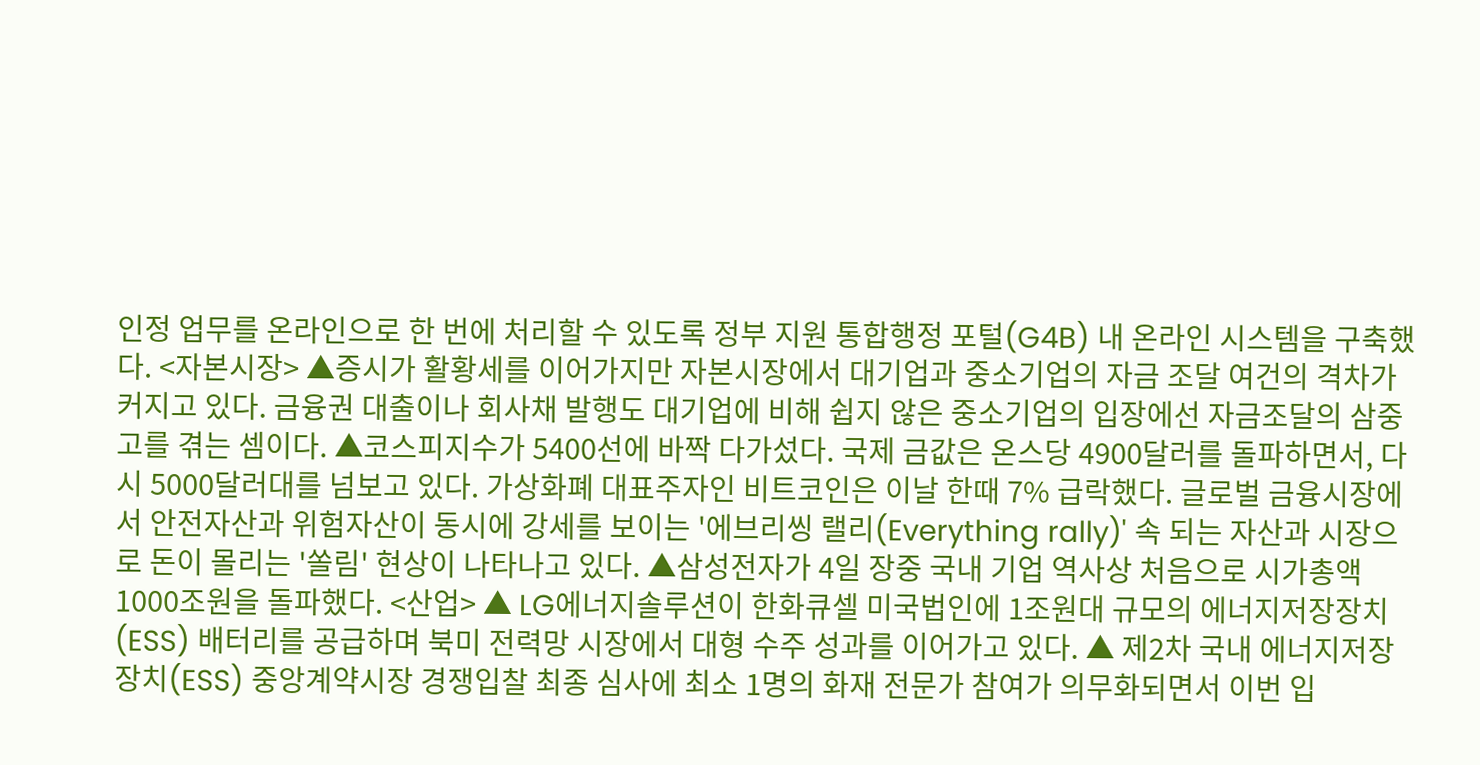인정 업무를 온라인으로 한 번에 처리할 수 있도록 정부 지원 통합행정 포털(G4B) 내 온라인 시스템을 구축했다. <자본시장> ▲증시가 활황세를 이어가지만 자본시장에서 대기업과 중소기업의 자금 조달 여건의 격차가 커지고 있다. 금융권 대출이나 회사채 발행도 대기업에 비해 쉽지 않은 중소기업의 입장에선 자금조달의 삼중고를 겪는 셈이다. ▲코스피지수가 5400선에 바짝 다가섰다. 국제 금값은 온스당 4900달러를 돌파하면서, 다시 5000달러대를 넘보고 있다. 가상화폐 대표주자인 비트코인은 이날 한때 7% 급락했다. 글로벌 금융시장에서 안전자산과 위험자산이 동시에 강세를 보이는 '에브리씽 랠리(Everything rally)' 속 되는 자산과 시장으로 돈이 몰리는 '쏠림' 현상이 나타나고 있다. ▲삼성전자가 4일 장중 국내 기업 역사상 처음으로 시가총액 1000조원을 돌파했다. <산업> ▲ LG에너지솔루션이 한화큐셀 미국법인에 1조원대 규모의 에너지저장장치(ESS) 배터리를 공급하며 북미 전력망 시장에서 대형 수주 성과를 이어가고 있다. ▲ 제2차 국내 에너지저장장치(ESS) 중앙계약시장 경쟁입찰 최종 심사에 최소 1명의 화재 전문가 참여가 의무화되면서 이번 입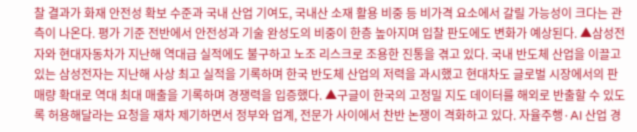찰 결과가 화재 안전성 확보 수준과 국내 산업 기여도, 국내산 소재 활용 비중 등 비가격 요소에서 갈릴 가능성이 크다는 관측이 나온다. 평가 기준 전반에서 안전성과 기술 완성도의 비중이 한층 높아지며 입찰 판도에도 변화가 예상된다. ▲삼성전자와 현대자동차가 지난해 역대급 실적에도 불구하고 노조 리스크로 조용한 진통을 겪고 있다. 국내 반도체 산업을 이끌고 있는 삼성전자는 지난해 사상 최고 실적을 기록하며 한국 반도체 산업의 저력을 과시했고 현대차도 글로벌 시장에서의 판매량 확대로 역대 최대 매출을 기록하며 경쟁력을 입증했다. ▲구글이 한국의 고정밀 지도 데이터를 해외로 반출할 수 있도록 허용해달라는 요청을 재차 제기하면서 정부와 업계, 전문가 사이에서 찬반 논쟁이 격화하고 있다. 자율주행·AI 산업 경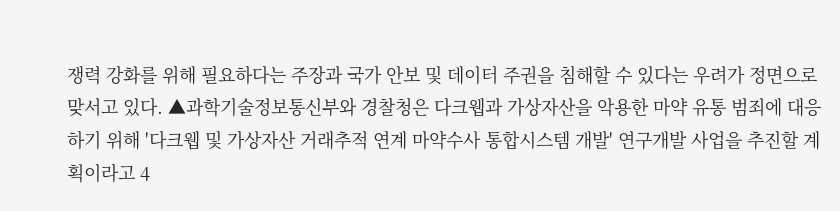쟁력 강화를 위해 필요하다는 주장과 국가 안보 및 데이터 주권을 침해할 수 있다는 우려가 정면으로 맞서고 있다. ▲과학기술정보통신부와 경찰청은 다크웹과 가상자산을 악용한 마약 유통 범죄에 대응하기 위해 '다크웹 및 가상자산 거래추적 연계 마약수사 통합시스템 개발' 연구개발 사업을 추진할 계획이라고 4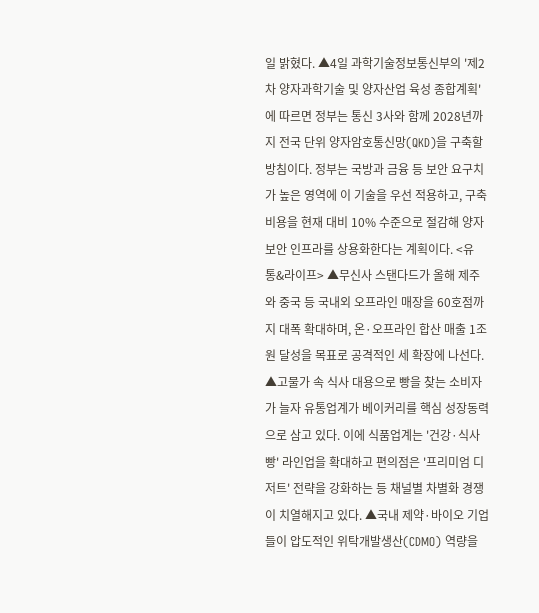일 밝혔다. ▲4일 과학기술정보통신부의 '제2차 양자과학기술 및 양자산업 육성 종합계획'에 따르면 정부는 통신 3사와 함께 2028년까지 전국 단위 양자암호통신망(QKD)을 구축할 방침이다. 정부는 국방과 금융 등 보안 요구치가 높은 영역에 이 기술을 우선 적용하고, 구축 비용을 현재 대비 10% 수준으로 절감해 양자 보안 인프라를 상용화한다는 계획이다. <유통&라이프> ▲무신사 스탠다드가 올해 제주와 중국 등 국내외 오프라인 매장을 60호점까지 대폭 확대하며, 온·오프라인 합산 매출 1조 원 달성을 목표로 공격적인 세 확장에 나선다. ▲고물가 속 식사 대용으로 빵을 찾는 소비자가 늘자 유통업계가 베이커리를 핵심 성장동력으로 삼고 있다. 이에 식품업계는 '건강·식사빵' 라인업을 확대하고 편의점은 '프리미엄 디저트' 전략을 강화하는 등 채널별 차별화 경쟁이 치열해지고 있다. ▲국내 제약·바이오 기업들이 압도적인 위탁개발생산(CDMO) 역량을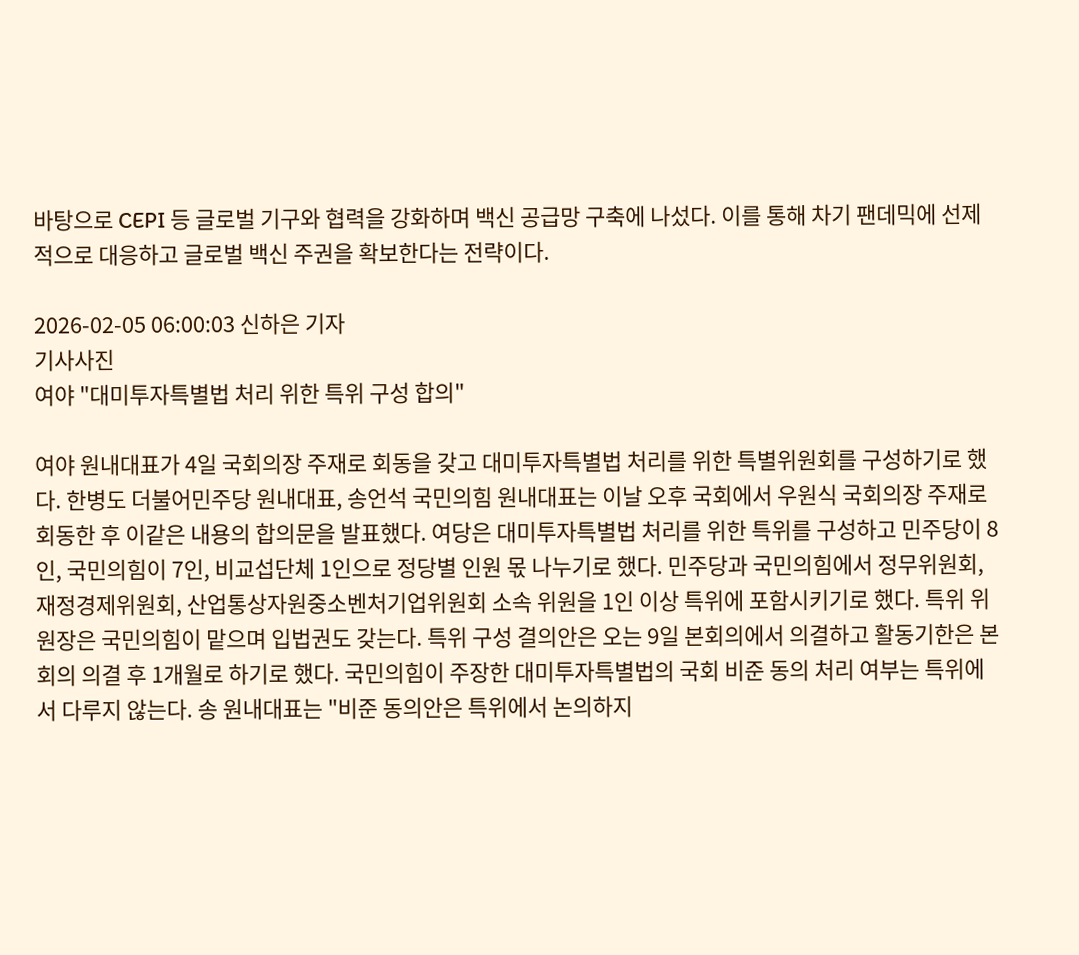바탕으로 CEPI 등 글로벌 기구와 협력을 강화하며 백신 공급망 구축에 나섰다. 이를 통해 차기 팬데믹에 선제적으로 대응하고 글로벌 백신 주권을 확보한다는 전략이다.

2026-02-05 06:00:03 신하은 기자
기사사진
여야 "대미투자특별법 처리 위한 특위 구성 합의"

여야 원내대표가 4일 국회의장 주재로 회동을 갖고 대미투자특별법 처리를 위한 특별위원회를 구성하기로 했다. 한병도 더불어민주당 원내대표, 송언석 국민의힘 원내대표는 이날 오후 국회에서 우원식 국회의장 주재로 회동한 후 이같은 내용의 합의문을 발표했다. 여당은 대미투자특별법 처리를 위한 특위를 구성하고 민주당이 8인, 국민의힘이 7인, 비교섭단체 1인으로 정당별 인원 몫 나누기로 했다. 민주당과 국민의힘에서 정무위원회, 재정경제위원회, 산업통상자원중소벤처기업위원회 소속 위원을 1인 이상 특위에 포함시키기로 했다. 특위 위원장은 국민의힘이 맡으며 입법권도 갖는다. 특위 구성 결의안은 오는 9일 본회의에서 의결하고 활동기한은 본회의 의결 후 1개월로 하기로 했다. 국민의힘이 주장한 대미투자특별법의 국회 비준 동의 처리 여부는 특위에서 다루지 않는다. 송 원내대표는 "비준 동의안은 특위에서 논의하지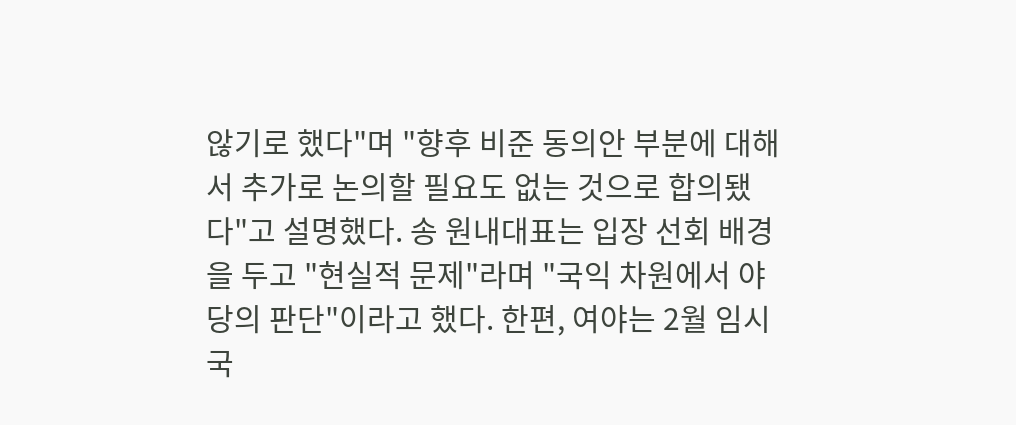않기로 했다"며 "향후 비준 동의안 부분에 대해서 추가로 논의할 필요도 없는 것으로 합의됐다"고 설명했다. 송 원내대표는 입장 선회 배경을 두고 "현실적 문제"라며 "국익 차원에서 야당의 판단"이라고 했다. 한편, 여야는 2월 임시국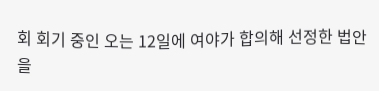회 회기 중인 오는 12일에 여야가 합의해 선정한 법안을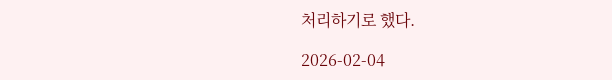처리하기로 했다.

2026-02-04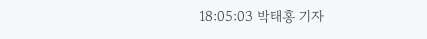18:05:03 박태홍 기자